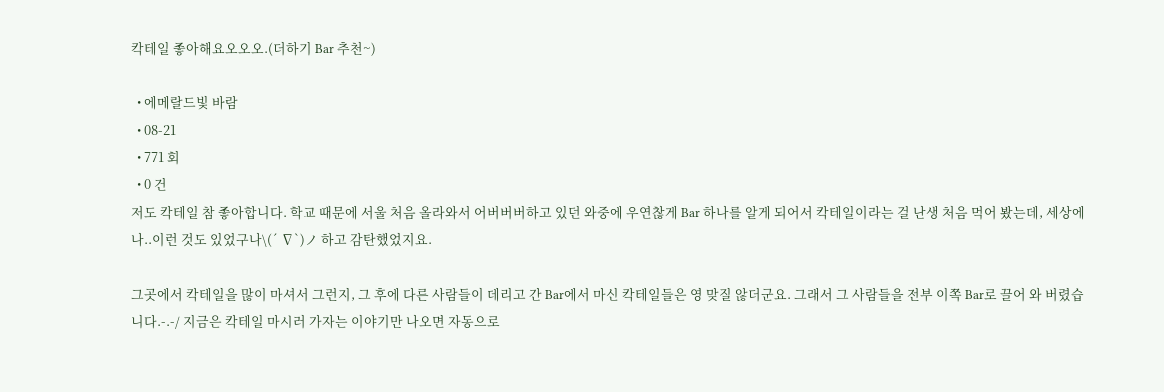칵테일 좋아해요오오오.(더하기 Bar 추천~)

  • 에메랄드빛 바람
  • 08-21
  • 771 회
  • 0 건
저도 칵테일 참 좋아합니다. 학교 때문에 서울 처음 올라와서 어버버버하고 있던 와중에 우연찮게 Bar 하나를 알게 되어서 칵테일이라는 걸 난생 처음 먹어 봤는데, 세상에나..이런 것도 있었구나\(´ ∇`)ノ 하고 감탄했었지요.

그곳에서 칵테일을 많이 마셔서 그런지, 그 후에 다른 사람들이 데리고 간 Bar에서 마신 칵테일들은 영 맞질 않더군요. 그래서 그 사람들을 전부 이쪽 Bar로 끌어 와 버렸습니다.-.-/ 지금은 칵테일 마시러 가자는 이야기만 나오면 자동으로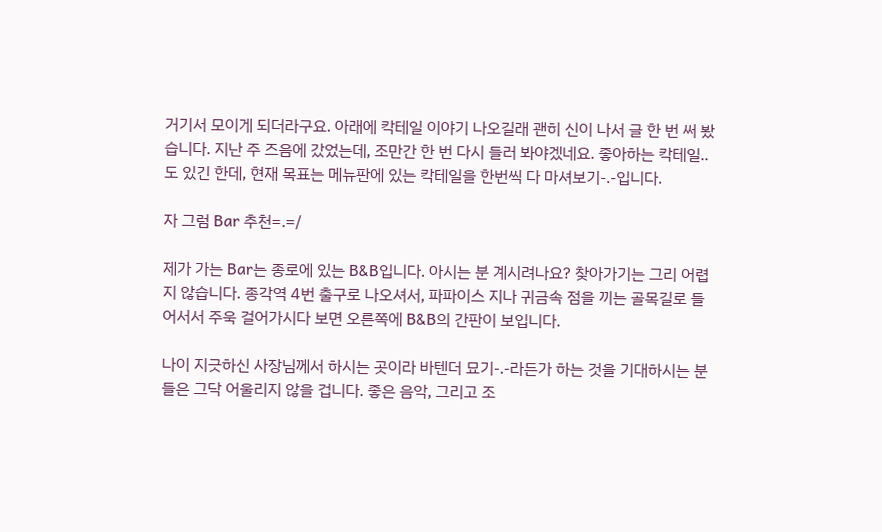거기서 모이게 되더라구요. 아래에 칵테일 이야기 나오길래 괜히 신이 나서 글 한 번 써 봤습니다. 지난 주 즈음에 갔었는데, 조만간 한 번 다시 들러 봐야겠네요. 좋아하는 칵테일..도 있긴 한데, 현재 목표는 메뉴판에 있는 칵테일을 한번씩 다 마셔보기-.-입니다.

자 그럼 Bar 추천=.=/

제가 가는 Bar는 종로에 있는 B&B입니다. 아시는 분 계시려나요? 찾아가기는 그리 어렵지 않습니다. 종각역 4번 출구로 나오셔서, 파파이스 지나 귀금속 점을 끼는 골목길로 들어서서 주욱 걸어가시다 보면 오른쪽에 B&B의 간판이 보입니다.

나이 지긋하신 사장님께서 하시는 곳이라 바텐더 묘기-.-라든가 하는 것을 기대하시는 분들은 그닥 어울리지 않을 겁니다. 좋은 음악, 그리고 조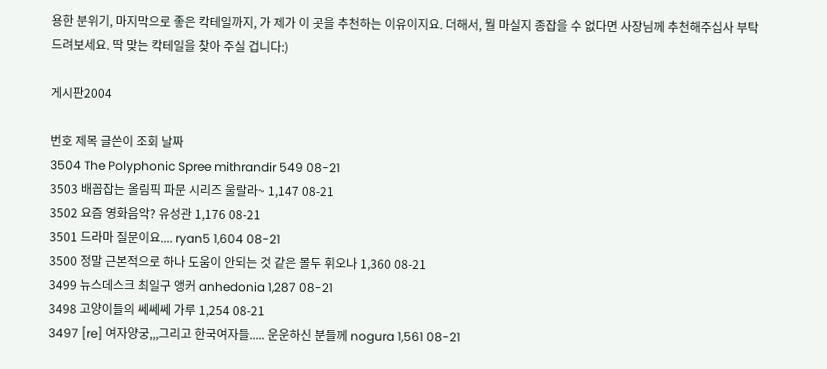용한 분위기, 마지막으로 좋은 칵테일까지, 가 제가 이 곳을 추천하는 이유이지요. 더해서, 뭘 마실지 종잡을 수 없다면 사장님께 추천해주십사 부탁드려보세요. 딱 맞는 칵테일을 찾아 주실 겁니다:)

게시판2004

번호 제목 글쓴이 조회 날짜
3504 The Polyphonic Spree mithrandir 549 08-21
3503 배꼽잡는 올림픽 파문 시리즈 울랄라~ 1,147 08-21
3502 요즘 영화음악? 유성관 1,176 08-21
3501 드라마 질문이요.... ryan5 1,604 08-21
3500 정말 근본적으로 하나 도움이 안되는 것 같은 몰두 휘오나 1,360 08-21
3499 뉴스데스크 최일구 앵커 anhedonia 1,287 08-21
3498 고양이들의 쎄쎄쎄 가루 1,254 08-21
3497 [re] 여자양궁,,,그리고 한국여자들..... 운운하신 분들께 nogura 1,561 08-21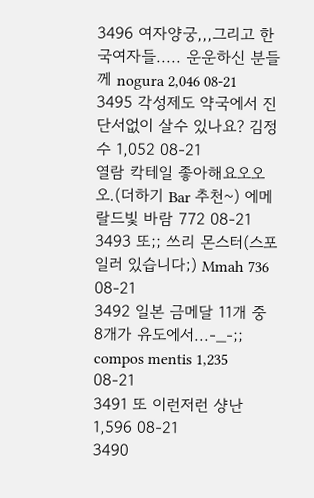3496 여자양궁,,,그리고 한국여자들..... 운운하신 분들께 nogura 2,046 08-21
3495 각성제도 약국에서 진단서없이 살수 있나요? 김정수 1,052 08-21
열람 칵테일 좋아해요오오오.(더하기 Bar 추천~) 에메랄드빛 바람 772 08-21
3493 또;; 쓰리 몬스터(스포일러 있습니다;) Mmah 736 08-21
3492 일본 금메달 11개 중 8개가 유도에서...-_-;; compos mentis 1,235 08-21
3491 또 이런저런 샹난 1,596 08-21
3490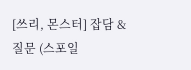[쓰리, 몬스터] 잡담 & 질문 (스포일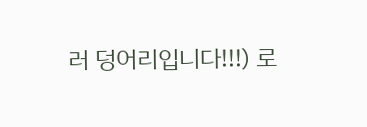러 덩어리입니다!!!) 로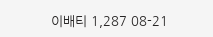이배티 1,287 08-21